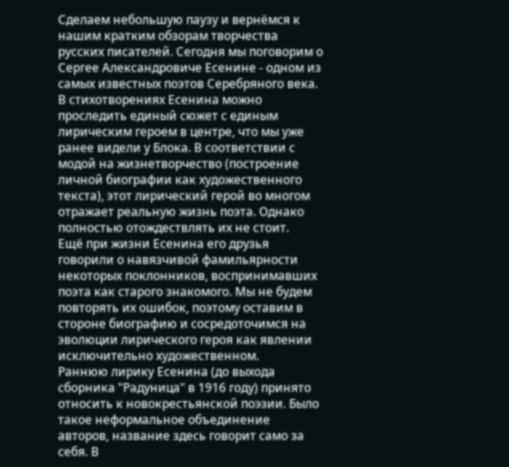Сделаем небольшую паузу и вернёмся к нашим кратким обзорам творчества русских писателей. Сегодня мы поговорим о Сергее Александровиче Есенине - одном из самых известных поэтов Серебряного века.
В стихотворениях Есенина можно проследить единый сюжет с единым лирическим героем в центре, что мы уже ранее видели у Блока. В соответствии с модой на жизнетворчество (построение личной биографии как художественного текста), этот лирический герой во многом отражает реальную жизнь поэта. Однако полностью отождествлять их не стоит.
Ещё при жизни Есенина его друзья говорили о навязчивой фамильярности некоторых поклонников, воспринимавших поэта как старого знакомого. Мы не будем повторять их ошибок, поэтому оставим в стороне биографию и сосредоточимся на эволюции лирического героя как явлении исключительно художественном.
Раннюю лирику Есенина (до выхода сборника "Радуница" в 1916 году) принято относить к новокрестьянской поэзии. Было такое неформальное объединение авторов, название здесь говорит само за себя. В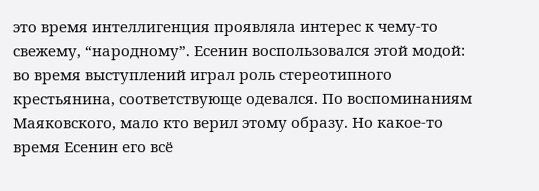это время интеллигенция проявляла интерес к чему-то свежему, “народному”. Есенин воспользовался этой модой: во время выступлений играл роль стереотипного крестьянина, соответствующе одевался. По воспоминаниям Маяковского, мало кто верил этому образу. Но какое-то время Есенин его всё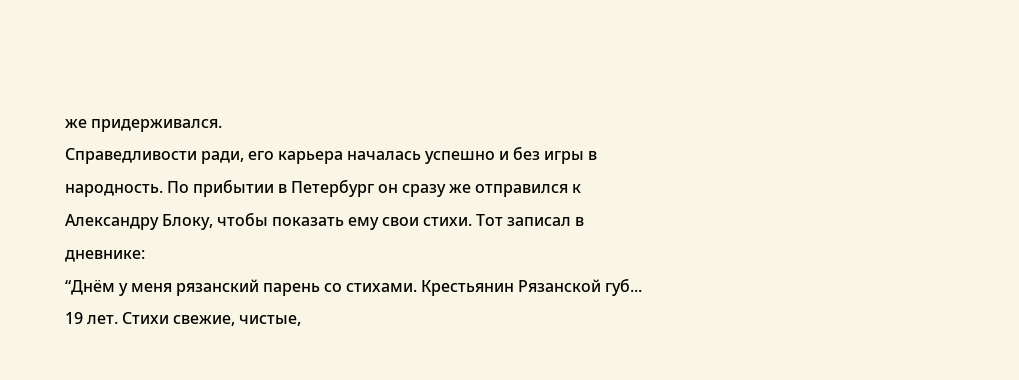же придерживался.
Справедливости ради, его карьера началась успешно и без игры в народность. По прибытии в Петербург он сразу же отправился к Александру Блоку, чтобы показать ему свои стихи. Тот записал в дневнике:
“Днём у меня рязанский парень со стихами. Крестьянин Рязанской губ... 19 лет. Стихи свежие, чистые,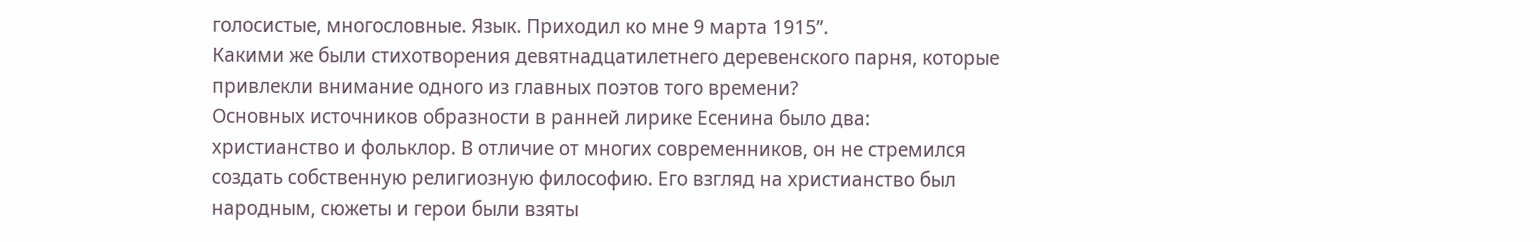голосистые, многословные. Язык. Приходил ко мне 9 марта 1915”.
Какими же были стихотворения девятнадцатилетнего деревенского парня, которые привлекли внимание одного из главных поэтов того времени?
Основных источников образности в ранней лирике Есенина было два: христианство и фольклор. В отличие от многих современников, он не стремился создать собственную религиозную философию. Его взгляд на христианство был народным, сюжеты и герои были взяты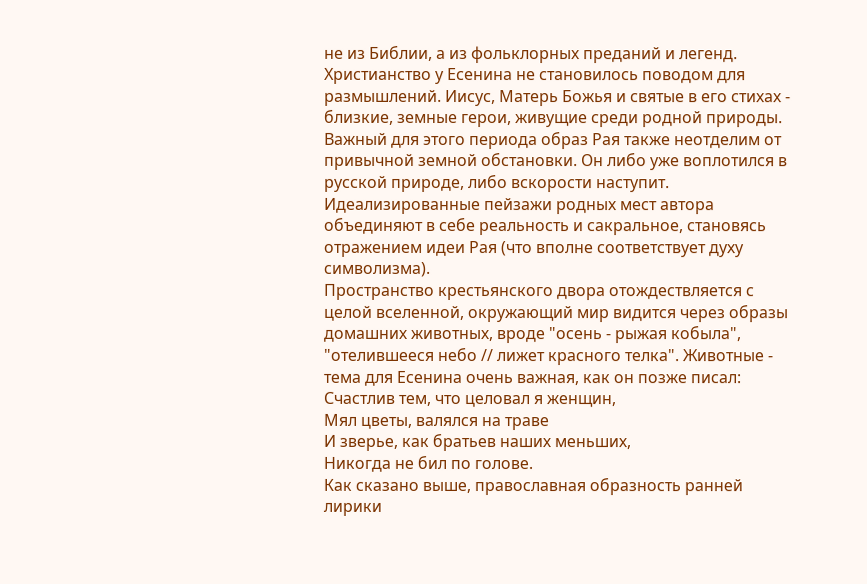не из Библии, а из фольклорных преданий и легенд.
Христианство у Есенина не становилось поводом для размышлений. Иисус, Матерь Божья и святые в его стихах - близкие, земные герои, живущие среди родной природы.
Важный для этого периода образ Рая также неотделим от привычной земной обстановки. Он либо уже воплотился в русской природе, либо вскорости наступит. Идеализированные пейзажи родных мест автора объединяют в себе реальность и сакральное, становясь отражением идеи Рая (что вполне соответствует духу символизма).
Пространство крестьянского двора отождествляется с целой вселенной, окружающий мир видится через образы домашних животных, вроде "осень - рыжая кобыла", "отелившееся небо // лижет красного телка". Животные - тема для Есенина очень важная, как он позже писал:
Счастлив тем, что целовал я женщин,
Мял цветы, валялся на траве
И зверье, как братьев наших меньших,
Никогда не бил по голове.
Как сказано выше, православная образность ранней лирики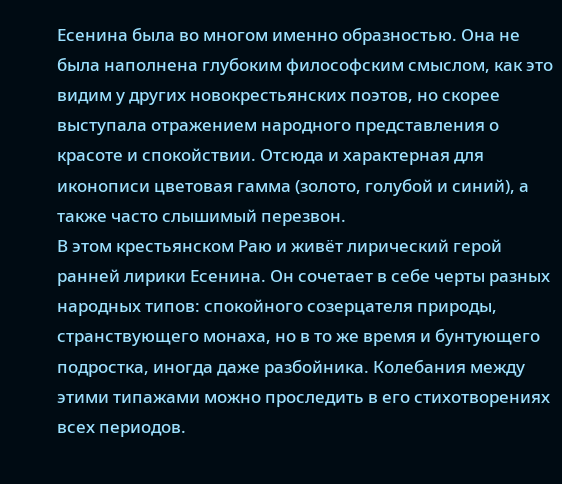Есенина была во многом именно образностью. Она не была наполнена глубоким философским смыслом, как это видим у других новокрестьянских поэтов, но скорее выступала отражением народного представления о красоте и спокойствии. Отсюда и характерная для иконописи цветовая гамма (золото, голубой и синий), а также часто слышимый перезвон.
В этом крестьянском Раю и живёт лирический герой ранней лирики Есенина. Он сочетает в себе черты разных народных типов: спокойного созерцателя природы, странствующего монаха, но в то же время и бунтующего подростка, иногда даже разбойника. Колебания между этими типажами можно проследить в его стихотворениях всех периодов.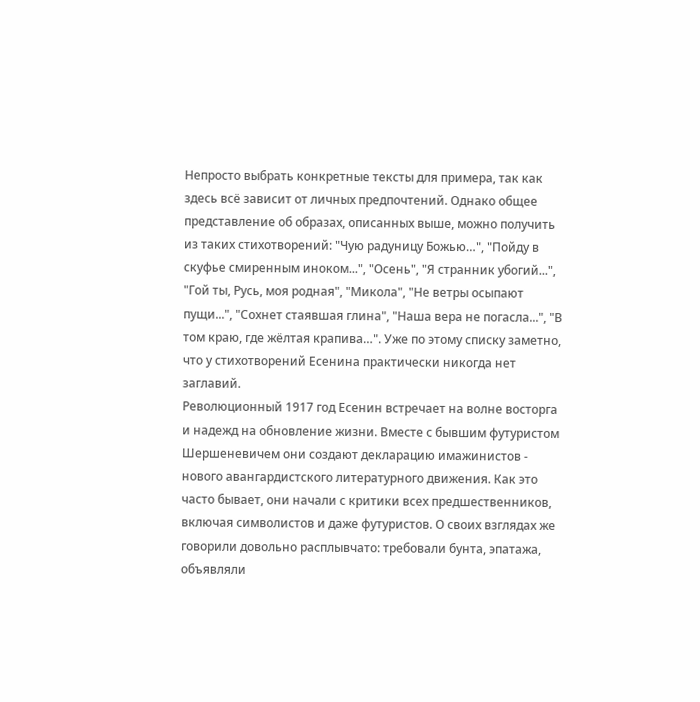Непросто выбрать конкретные тексты для примера, так как здесь всё зависит от личных предпочтений. Однако общее представление об образах, описанных выше, можно получить из таких стихотворений: "Чую радуницу Божью…", "Пойду в скуфье смиренным иноком...", "Осень", "Я странник убогий...", "Гой ты, Русь, моя родная", "Микола", "Не ветры осыпают пущи...", "Сохнет стаявшая глина", "Наша вера не погасла...", "В том краю, где жёлтая крапива…". Уже по этому списку заметно, что у стихотворений Есенина практически никогда нет заглавий.
Революционный 1917 год Есенин встречает на волне восторга и надежд на обновление жизни. Вместе с бывшим футуристом Шершеневичем они создают декларацию имажинистов - нового авангардистского литературного движения. Как это часто бывает, они начали с критики всех предшественников, включая символистов и даже футуристов. О своих взглядах же говорили довольно расплывчато: требовали бунта, эпатажа, объявляли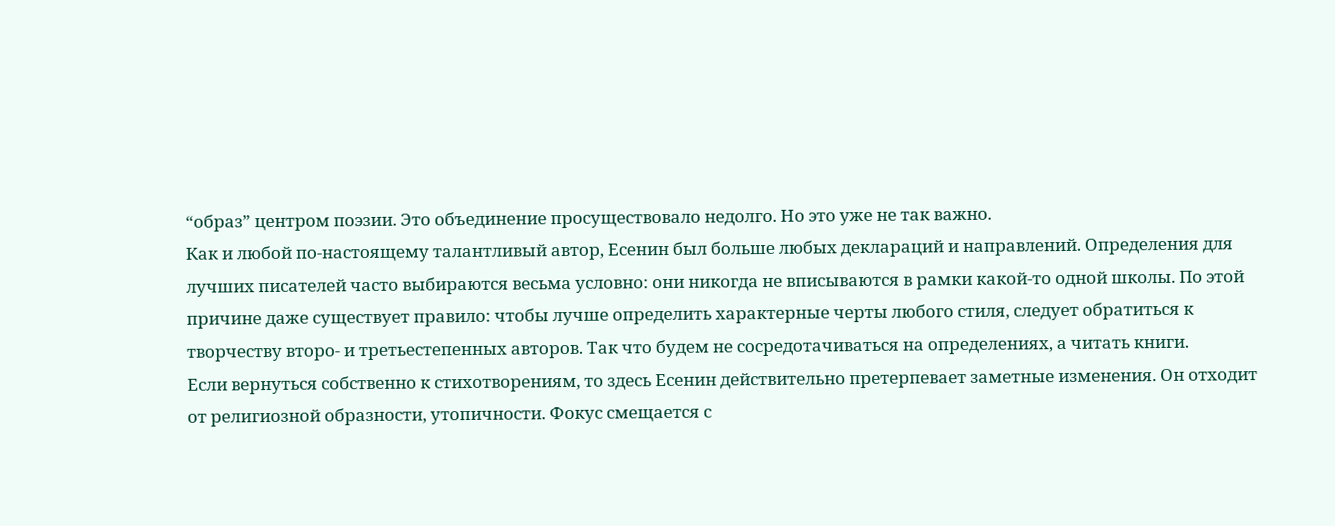“образ” центром поэзии. Это объединение просуществовало недолго. Но это уже не так важно.
Как и любой по-настоящему талантливый автор, Есенин был больше любых деклараций и направлений. Определения для лучших писателей часто выбираются весьма условно: они никогда не вписываются в рамки какой-то одной школы. По этой причине даже существует правило: чтобы лучше определить характерные черты любого стиля, следует обратиться к творчеству второ- и третьестепенных авторов. Так что будем не сосредотачиваться на определениях, а читать книги.
Если вернуться собственно к стихотворениям, то здесь Есенин действительно претерпевает заметные изменения. Он отходит от религиозной образности, утопичности. Фокус смещается с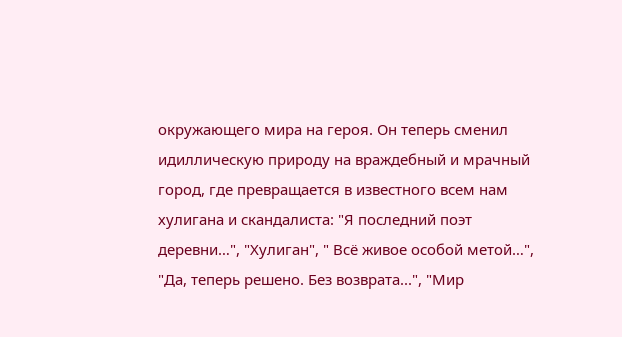окружающего мира на героя. Он теперь сменил идиллическую природу на враждебный и мрачный город, где превращается в известного всем нам хулигана и скандалиста: "Я последний поэт деревни…", "Хулиган", " Всё живое особой метой…", "Да, теперь решено. Без возврата...", "Мир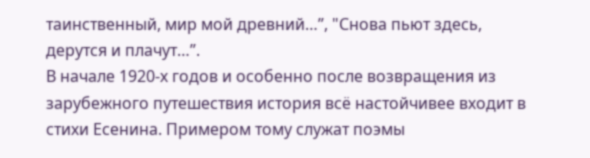таинственный, мир мой древний…”, "Снова пьют здесь, дерутся и плачут…”.
В начале 1920-х годов и особенно после возвращения из зарубежного путешествия история всё настойчивее входит в стихи Есенина. Примером тому служат поэмы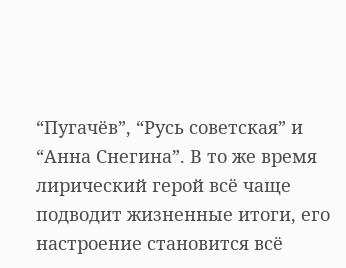“Пугачёв”, “Русь советская” и “Анна Снегина”. В то же время лирический герой всё чаще подводит жизненные итоги, его настроение становится всё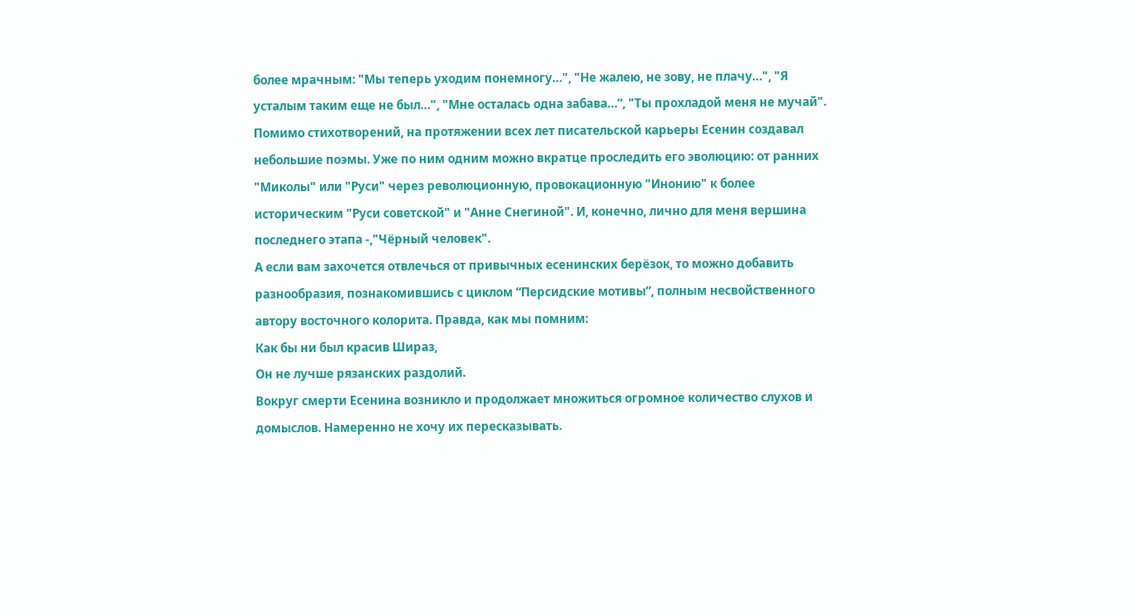более мрачным: "Мы теперь уходим понемногу…", "Не жалею, не зову, не плачу…", "Я усталым таким еще не был…", "Мне осталась одна забава…”, "Ты прохладой меня не мучай".
Помимо стихотворений, на протяжении всех лет писательской карьеры Есенин создавал небольшие поэмы. Уже по ним одним можно вкратце проследить его эволюцию: от ранних "Миколы" или "Руси" через революционную, провокационную "Инонию" к более историческим "Руси советской" и "Анне Снегиной". И, конечно, лично для меня вершина последнего этапа -,"Чёрный человек".
А если вам захочется отвлечься от привычных есенинских берёзок, то можно добавить разнообразия, познакомившись с циклом “Персидские мотивы”, полным несвойственного автору восточного колорита. Правда, как мы помним:
Как бы ни был красив Шираз,
Он не лучше рязанских раздолий.
Вокруг смерти Есенина возникло и продолжает множиться огромное количество слухов и домыслов. Намеренно не хочу их пересказывать.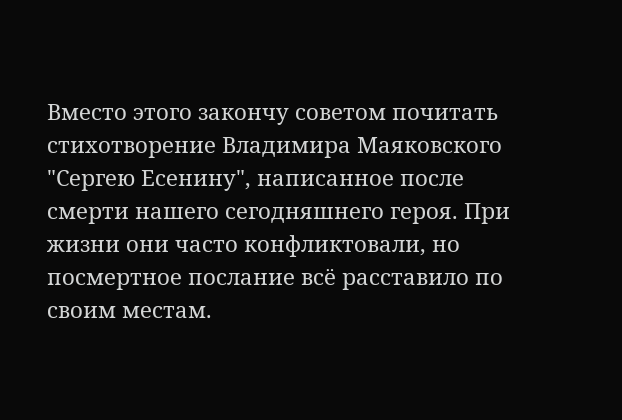Вместо этого закончу советом почитать стихотворение Владимира Маяковского "Сергею Есенину", написанное после смерти нашего сегодняшнего героя. При жизни они часто конфликтовали, но посмертное послание всё расставило по своим местам.